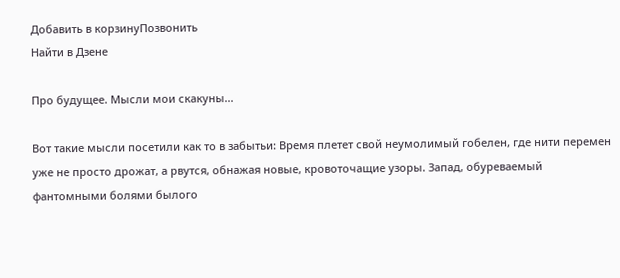Добавить в корзинуПозвонить
Найти в Дзене

Про будущее. Мысли мои скакуны...

Вот такие мысли посетили как то в забытьи: Время плетет свой неумолимый гобелен, где нити перемен уже не просто дрожат, а рвутся, обнажая новые, кровоточащие узоры. Запад, обуреваемый фантомными болями былого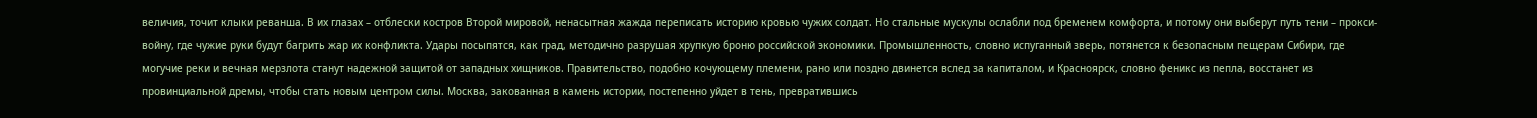величия, точит клыки реванша. В их глазах – отблески костров Второй мировой, ненасытная жажда переписать историю кровью чужих солдат. Но стальные мускулы ослабли под бременем комфорта, и потому они выберут путь тени – прокси-войну, где чужие руки будут багрить жар их конфликта. Удары посыпятся, как град, методично разрушая хрупкую броню российской экономики. Промышленность, словно испуганный зверь, потянется к безопасным пещерам Сибири, где могучие реки и вечная мерзлота станут надежной защитой от западных хищников. Правительство, подобно кочующему племени, рано или поздно двинется вслед за капиталом, и Красноярск, словно феникс из пепла, восстанет из провинциальной дремы, чтобы стать новым центром силы. Москва, закованная в камень истории, постепенно уйдет в тень, превратившись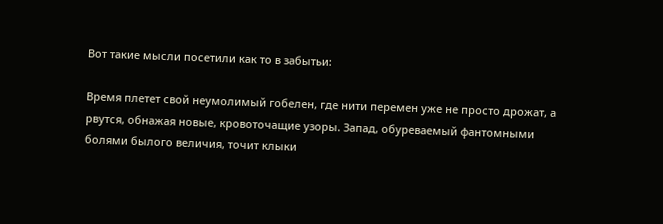Вот такие мысли посетили как то в забытьи:

Время плетет свой неумолимый гобелен, где нити перемен уже не просто дрожат, а рвутся, обнажая новые, кровоточащие узоры. Запад, обуреваемый фантомными болями былого величия, точит клыки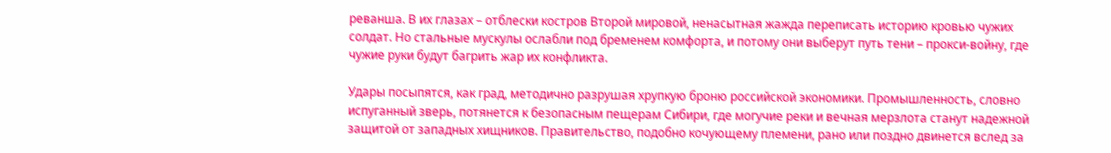реванша. В их глазах – отблески костров Второй мировой, ненасытная жажда переписать историю кровью чужих солдат. Но стальные мускулы ослабли под бременем комфорта, и потому они выберут путь тени – прокси-войну, где чужие руки будут багрить жар их конфликта.

Удары посыпятся, как град, методично разрушая хрупкую броню российской экономики. Промышленность, словно испуганный зверь, потянется к безопасным пещерам Сибири, где могучие реки и вечная мерзлота станут надежной защитой от западных хищников. Правительство, подобно кочующему племени, рано или поздно двинется вслед за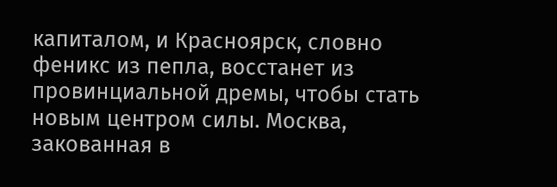капиталом, и Красноярск, словно феникс из пепла, восстанет из провинциальной дремы, чтобы стать новым центром силы. Москва, закованная в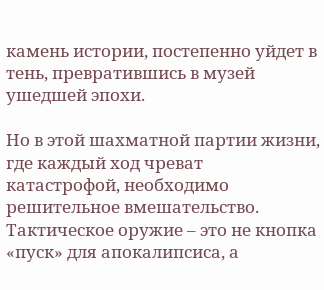камень истории, постепенно уйдет в тень, превратившись в музей ушедшей эпохи.

Но в этой шахматной партии жизни, где каждый ход чреват катастрофой, необходимо решительное вмешательство. Тактическое оружие – это не кнопка «пуск» для апокалипсиса, а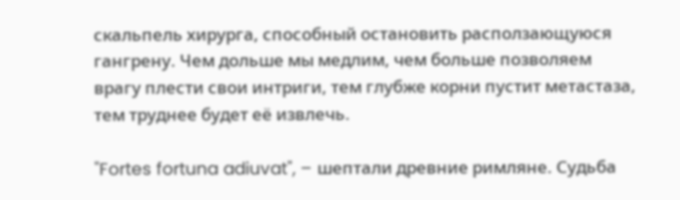скальпель хирурга, способный остановить расползающуюся гангрену. Чем дольше мы медлим, чем больше позволяем врагу плести свои интриги, тем глубже корни пустит метастаза, тем труднее будет её извлечь.

"Fortes fortuna adiuvat", – шептали древние римляне. Судьба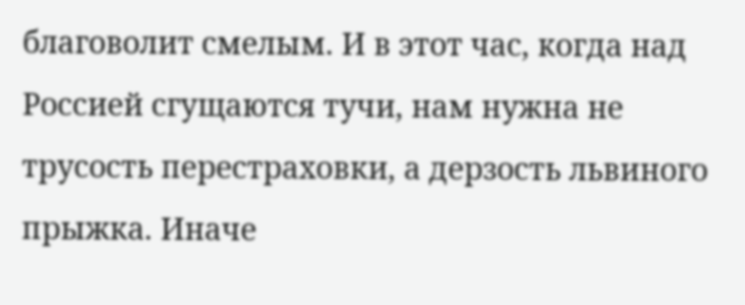благоволит смелым. И в этот час, когда над Россией сгущаются тучи, нам нужна не трусость перестраховки, а дерзость львиного прыжка. Иначе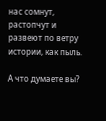нас сомнут, растопчут и развеют по ветру истории, как пыль.

А что думаете вы?